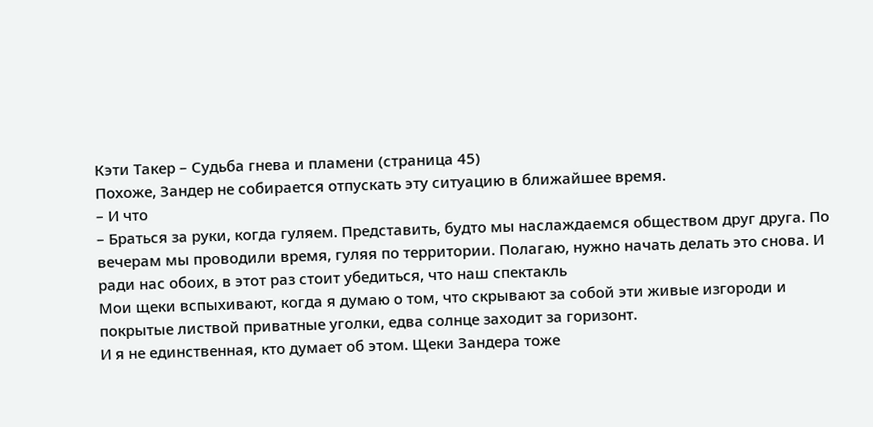Кэти Такер – Судьба гнева и пламени (страница 45)
Похоже, Зандер не собирается отпускать эту ситуацию в ближайшее время.
– И что
– Браться за руки, когда гуляем. Представить, будто мы наслаждаемся обществом друг друга. По вечерам мы проводили время, гуляя по территории. Полагаю, нужно начать делать это снова. И ради нас обоих, в этот раз стоит убедиться, что наш спектакль
Мои щеки вспыхивают, когда я думаю о том, что скрывают за собой эти живые изгороди и покрытые листвой приватные уголки, едва солнце заходит за горизонт.
И я не единственная, кто думает об этом. Щеки Зандера тоже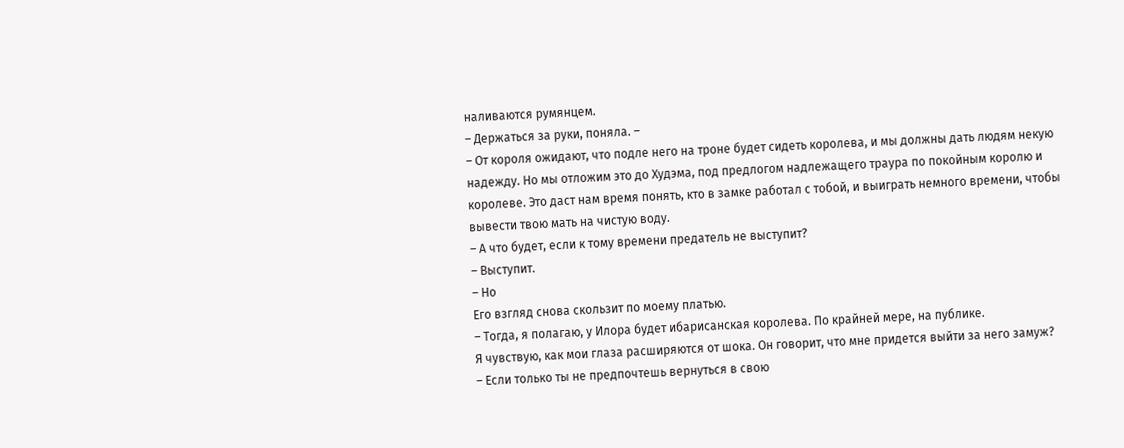наливаются румянцем.
– Держаться за руки, поняла. –
– От короля ожидают, что подле него на троне будет сидеть королева, и мы должны дать людям некую надежду. Но мы отложим это до Худэма, под предлогом надлежащего траура по покойным королю и королеве. Это даст нам время понять, кто в замке работал с тобой, и выиграть немного времени, чтобы вывести твою мать на чистую воду.
– А что будет, если к тому времени предатель не выступит?
– Выступит.
– Но
Его взгляд снова скользит по моему платью.
– Тогда, я полагаю, у Илора будет ибарисанская королева. По крайней мере, на публике.
Я чувствую, как мои глаза расширяются от шока. Он говорит, что мне придется выйти за него замуж?
– Если только ты не предпочтешь вернуться в свою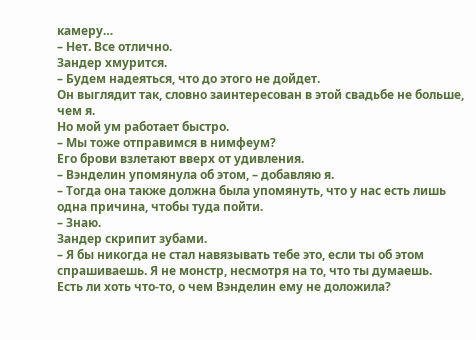камеру…
– Нет. Все отлично.
Зандер хмурится.
– Будем надеяться, что до этого не дойдет.
Он выглядит так, словно заинтересован в этой свадьбе не больше, чем я.
Но мой ум работает быстро.
– Мы тоже отправимся в нимфеум?
Его брови взлетают вверх от удивления.
– Вэнделин упомянула об этом, – добавляю я.
– Тогда она также должна была упомянуть, что у нас есть лишь одна причина, чтобы туда пойти.
– Знаю.
Зандер скрипит зубами.
– Я бы никогда не стал навязывать тебе это, если ты об этом спрашиваешь. Я не монстр, несмотря на то, что ты думаешь.
Есть ли хоть что-то, о чем Вэнделин ему не доложила?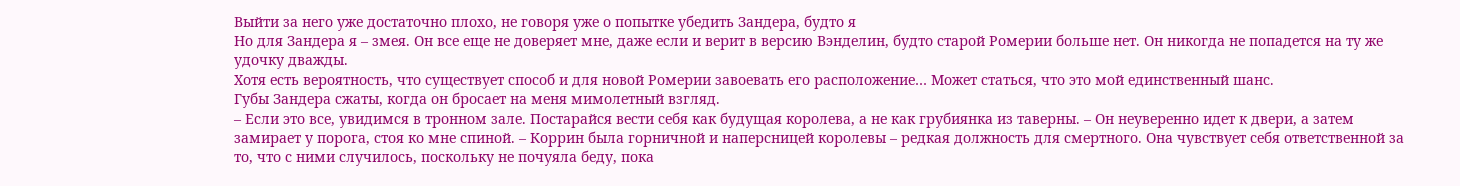Выйти за него уже достаточно плохо, не говоря уже о попытке убедить Зандера, будто я
Но для Зандера я – змея. Он все еще не доверяет мне, даже если и верит в версию Вэнделин, будто старой Ромерии больше нет. Он никогда не попадется на ту же удочку дважды.
Хотя есть вероятность, что существует способ и для новой Ромерии завоевать его расположение… Может статься, что это мой единственный шанс.
Губы Зандера сжаты, когда он бросает на меня мимолетный взгляд.
– Если это все, увидимся в тронном зале. Постарайся вести себя как будущая королева, а не как грубиянка из таверны. – Он неуверенно идет к двери, а затем замирает у порога, стоя ко мне спиной. – Коррин была горничной и наперсницей королевы – редкая должность для смертного. Она чувствует себя ответственной за то, что с ними случилось, поскольку не почуяла беду, пока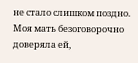не стало слишком поздно. Моя мать безоговорочно доверяла ей,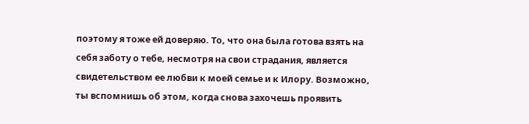поэтому я тоже ей доверяю. То, что она была готова взять на себя заботу о тебе, несмотря на свои страдания, является свидетельством ее любви к моей семье и к Илору. Возможно, ты вспомнишь об этом, когда снова захочешь проявить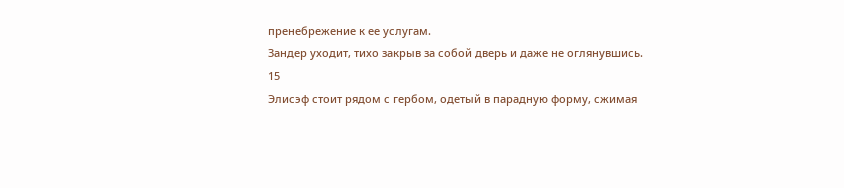пренебрежение к ее услугам.
Зандер уходит, тихо закрыв за собой дверь и даже не оглянувшись.
15
Элисэф стоит рядом с гербом, одетый в парадную форму, сжимая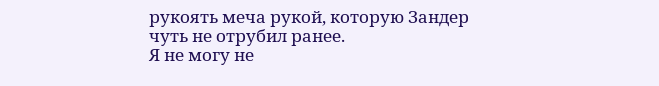рукоять меча рукой, которую Зандер чуть не отрубил ранее.
Я не могу не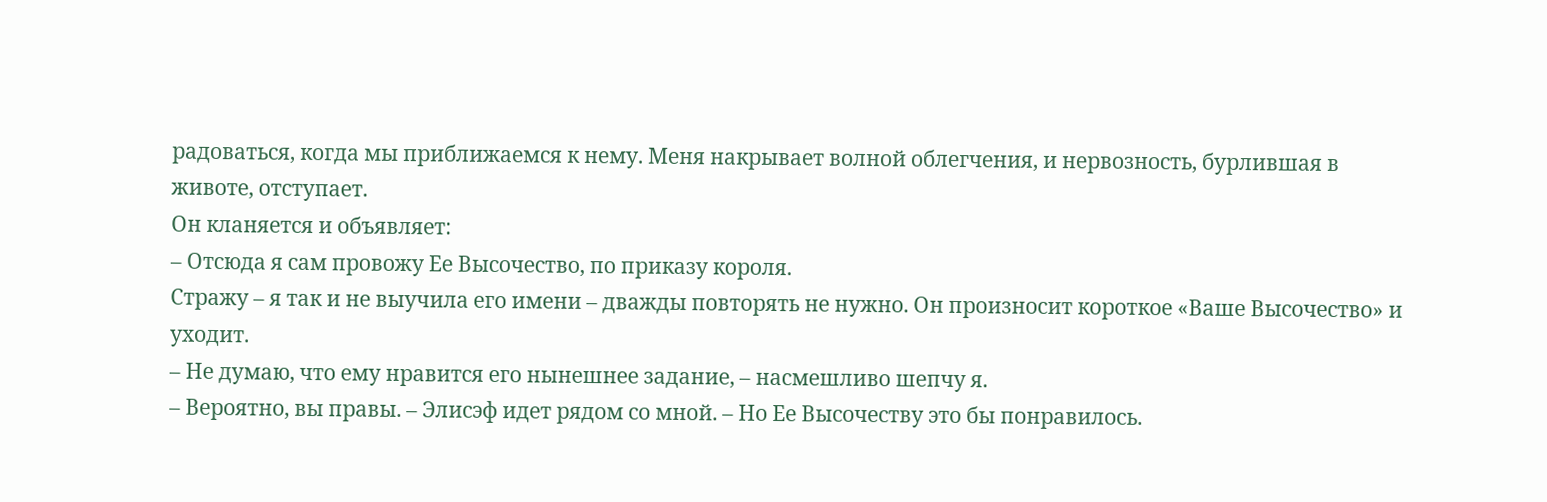радоваться, когда мы приближаемся к нему. Меня накрывает волной облегчения, и нервозность, бурлившая в животе, отступает.
Он кланяется и объявляет:
– Отсюда я сам провожу Ее Высочество, по приказу короля.
Стражу – я так и не выучила его имени – дважды повторять не нужно. Он произносит короткое «Ваше Высочество» и уходит.
– Не думаю, что ему нравится его нынешнее задание, – насмешливо шепчу я.
– Вероятно, вы правы. – Элисэф идет рядом со мной. – Но Ее Высочеству это бы понравилось.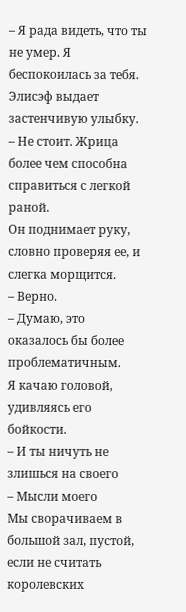– Я рада видеть, что ты не умер. Я беспокоилась за тебя.
Элисэф выдает застенчивую улыбку.
– Не стоит. Жрица более чем способна справиться с легкой раной.
Он поднимает руку, словно проверяя ее, и слегка морщится.
– Верно.
– Думаю, это оказалось бы более проблематичным.
Я качаю головой, удивляясь его бойкости.
– И ты ничуть не злишься на своего
– Мысли моего
Мы сворачиваем в большой зал, пустой, если не считать королевских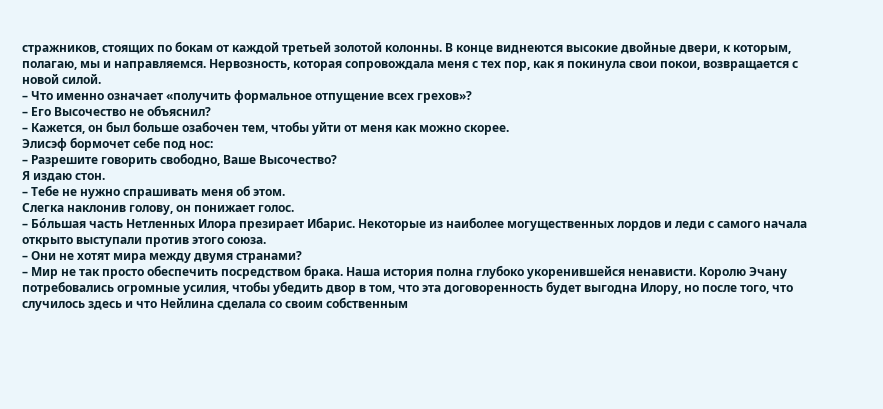стражников, стоящих по бокам от каждой третьей золотой колонны. В конце виднеются высокие двойные двери, к которым, полагаю, мы и направляемся. Нервозность, которая сопровождала меня с тех пор, как я покинула свои покои, возвращается с новой силой.
– Что именно означает «получить формальное отпущение всех грехов»?
– Его Высочество не объяснил?
– Кажется, он был больше озабочен тем, чтобы уйти от меня как можно скорее.
Элисэф бормочет себе под нос:
– Разрешите говорить свободно, Ваше Высочество?
Я издаю стон.
– Тебе не нужно спрашивать меня об этом.
Слегка наклонив голову, он понижает голос.
– Бóльшая часть Нетленных Илора презирает Ибарис. Некоторые из наиболее могущественных лордов и леди с самого начала открыто выступали против этого союза.
– Они не хотят мира между двумя странами?
– Мир не так просто обеспечить посредством брака. Наша история полна глубоко укоренившейся ненависти. Королю Эчану потребовались огромные усилия, чтобы убедить двор в том, что эта договоренность будет выгодна Илору, но после того, что случилось здесь и что Нейлина сделала со своим собственным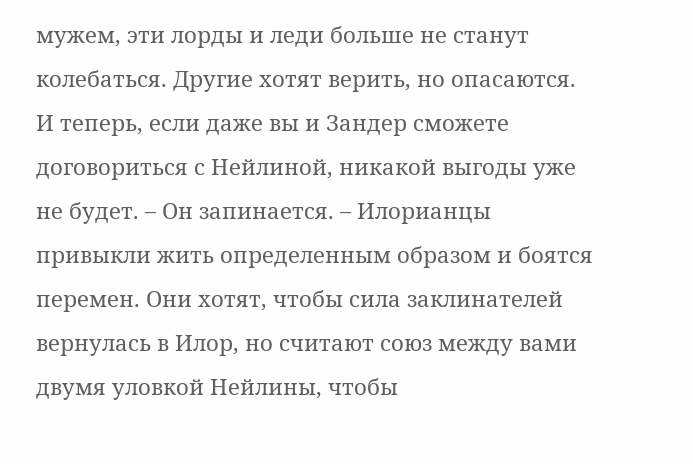мужем, эти лорды и леди больше не станут колебаться. Другие хотят верить, но опасаются. И теперь, если даже вы и Зандер сможете договориться с Нейлиной, никакой выгоды уже не будет. – Он запинается. – Илорианцы привыкли жить определенным образом и боятся перемен. Они хотят, чтобы сила заклинателей вернулась в Илор, но считают союз между вами двумя уловкой Нейлины, чтобы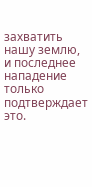захватить нашу землю, и последнее нападение только подтверждает это.